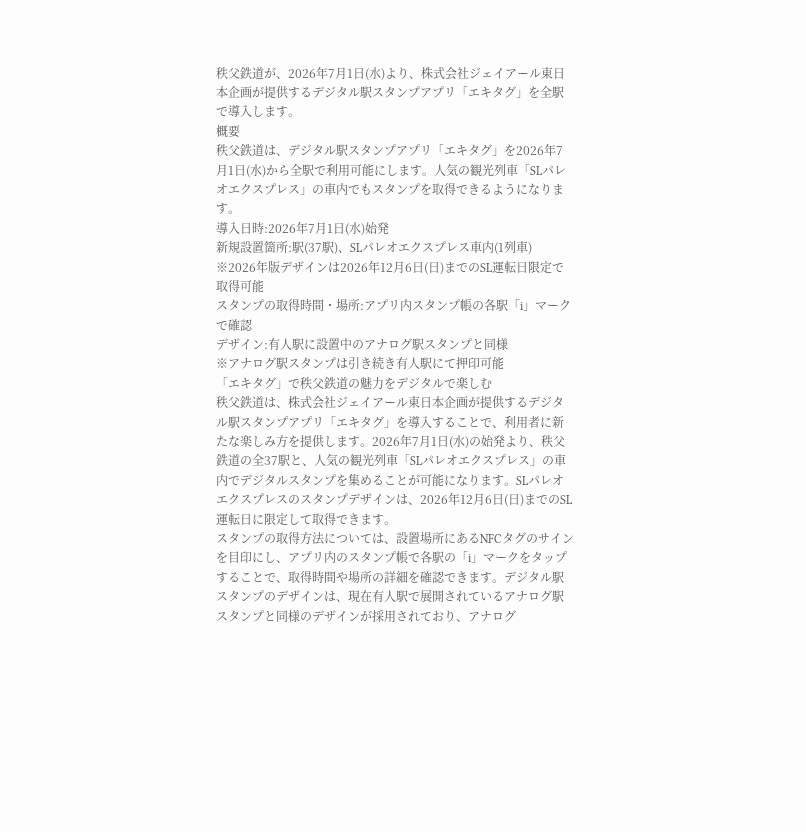秩父鉄道が、2026年7月1日(水)より、株式会社ジェイアール東日本企画が提供するデジタル駅スタンプアプリ「エキタグ」を全駅で導入します。
概要
秩父鉄道は、デジタル駅スタンプアプリ「エキタグ」を2026年7月1日(水)から全駅で利用可能にします。人気の観光列車「SLパレオエクスプレス」の車内でもスタンプを取得できるようになります。
導入日時:2026年7月1日(水)始発
新規設置箇所:駅(37駅)、SLパレオエクスプレス車内(1列車)
※2026年版デザインは2026年12月6日(日)までのSL運転日限定で取得可能
スタンプの取得時間・場所:アプリ内スタンプ帳の各駅「i」マークで確認
デザイン:有人駅に設置中のアナログ駅スタンプと同様
※アナログ駅スタンプは引き続き有人駅にて押印可能
「エキタグ」で秩父鉄道の魅力をデジタルで楽しむ
秩父鉄道は、株式会社ジェイアール東日本企画が提供するデジタル駅スタンプアプリ「エキタグ」を導入することで、利用者に新たな楽しみ方を提供します。2026年7月1日(水)の始発より、秩父鉄道の全37駅と、人気の観光列車「SLパレオエクスプレス」の車内でデジタルスタンプを集めることが可能になります。SLパレオエクスプレスのスタンプデザインは、2026年12月6日(日)までのSL運転日に限定して取得できます。
スタンプの取得方法については、設置場所にあるNFCタグのサインを目印にし、アプリ内のスタンプ帳で各駅の「i」マークをタップすることで、取得時間や場所の詳細を確認できます。デジタル駅スタンプのデザインは、現在有人駅で展開されているアナログ駅スタンプと同様のデザインが採用されており、アナログ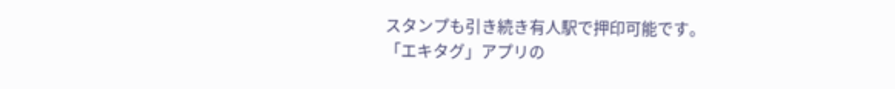スタンプも引き続き有人駅で押印可能です。
「エキタグ」アプリの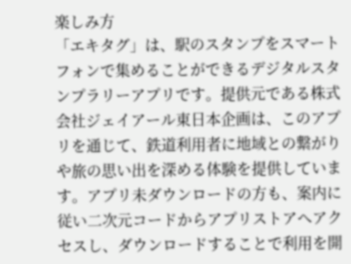楽しみ方
「エキタグ」は、駅のスタンプをスマートフォンで集めることができるデジタルスタンプラリーアプリです。提供元である株式会社ジェイアール東日本企画は、このアプリを通じて、鉄道利用者に地域との繋がりや旅の思い出を深める体験を提供しています。アプリ未ダウンロードの方も、案内に従い二次元コードからアプリストアへアクセスし、ダウンロードすることで利用を開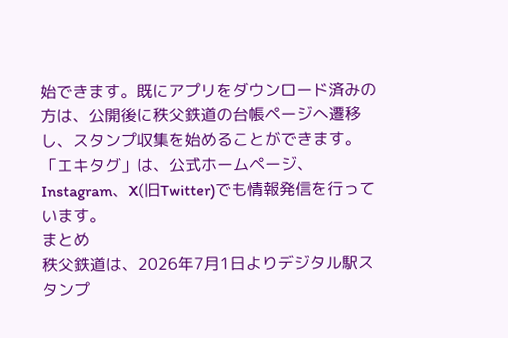始できます。既にアプリをダウンロード済みの方は、公開後に秩父鉄道の台帳ページへ遷移し、スタンプ収集を始めることができます。
「エキタグ」は、公式ホームページ、Instagram、X(旧Twitter)でも情報発信を行っています。
まとめ
秩父鉄道は、2026年7月1日よりデジタル駅スタンプ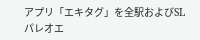アプリ「エキタグ」を全駅およびSLパレオエ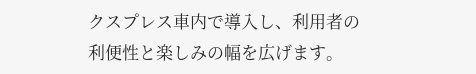クスプレス車内で導入し、利用者の利便性と楽しみの幅を広げます。